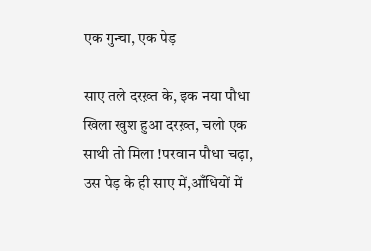एक गुन्चा, एक पेड़

साए तले दरख़्त के, इक नया पौधा खिला खुश हुआ दरख़्त, चलो एक साथी तो मिला !परवान पौधा चढ़ा, उस पेड़ के ही साए में,आँधियों में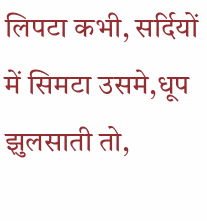लिपटा कभी, सर्दियों में सिमटा उसमे,धूप झुलसाती तो,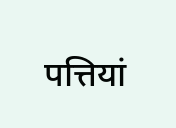पत्तियां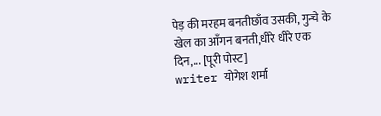पेड़ की मरहम बनतीछाँव उसकी, गुन्चे के खेल का आँगन बनती,धीरे धीरे एक दिन,... [पूरी पोस्ट]
writer योगेश शर्मा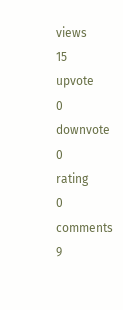views
15
upvote
0
downvote
0
rating
0
comments
9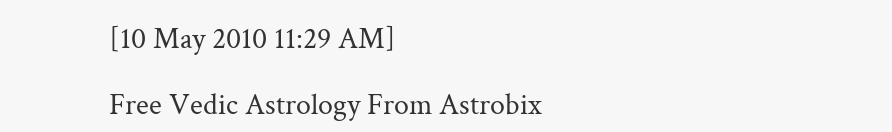[10 May 2010 11:29 AM]

Free Vedic Astrology From Astrobix